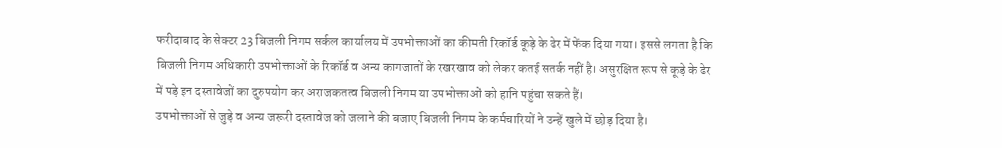फरीदाबाद के सेक्टर 23 बिजली निगम सर्कल कार्यालय में उपभोक्ताओं का कीमती रिकॉर्ड कूड़े के ढेर में फेंक दिया गया। इससे लगता है कि बिजली निगम अधिकारी उपभोक्ताओं के रिकॉर्ड व अन्य कागजातों के रखरखाव को लेकर कतई सतर्क नहीं है। असुरक्षित रूप से कूड़े के ढेर में पड़े इन दस्तावेजों का दुरुपयोग कर अराजकतत्व बिजली निगम या उपभोक्ताओं को हानि पहुंचा सकते हैं।
उपभोक्ताओं से जुड़े व अन्य जरूरी दस्तावेज को जलाने की बजाए बिजली निगम के कर्मचारियों ने उन्हें खुले में छोड़ दिया है।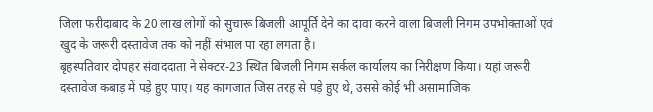जिला फरीदाबाद के 20 लाख लोगों को सुचारू बिजली आपूर्ति देने का दावा करने वाला बिजली निगम उपभोक्ताओं एवं खुद के जरूरी दस्तावेज तक को नहीं संभाल पा रहा लगता है।
बृहस्पतिवार दोपहर संवाददाता ने सेक्टर-23 स्थित बिजली निगम सर्कल कार्यालय का निरीक्षण किया। यहां जरूरी दस्तावेज कबाड़ में पड़े हुए पाए। यह कागजात जिस तरह से पड़े हुए थे, उससे कोई भी असामाजिक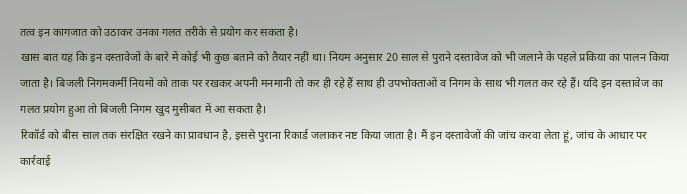तत्व इन कागजात को उठाकर उनका गलत तरीके से प्रयोग कर सकता है।
खास बात यह कि इन दस्तावेजों के बारे में कोई भी कुछ बताने को तैयार नहीं था। नियम अनुसार 20 साल से पुराने दस्तावेज को भी जलाने के पहले प्रकिया का पालन किया जाता है। बिजली निगमकर्मी नियमों को ताक पर रखकर अपनी मनमानी तो कर ही रहे हैं साथ ही उपभोक्ताओं व निगम के साथ भी गलत कर रहे हैं। यदि इन दस्तावेज का गलत प्रयोग हुआ तो बिजली निगम खुद मुसीबत में आ सकता है।
रिकॉर्ड को बीस साल तक संरक्षित रखने का प्रावधान है, इससे पुराना रिकार्ड जलाकर नष्ट किया जाता है। मैं इन दस्तावेजों की जांच करवा लेता हूं, जांच के आधार पर कार्रवाई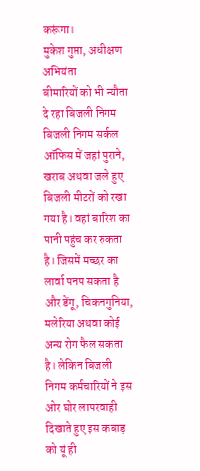करूंगा।
मुकेश गुप्ता, अधीक्षण अभियंता
बीमारियों को भी न्यौता दे रहा बिजली निगम
बिजली निगम सर्कल ऑफिस में जहां पुराने, खराब अथवा जले हुए बिजली मीटरों को रखा गया है। वहां बारिश का पानी पहुंच कर रुकता है। जिसमें मच्छर का लार्वा पनप सकता है और डेंगू, चिकनगुनिया, मलेरिया अथवा कोई अन्य रोग फैल सकता है। लेकिन बिजली निगम कर्मचारियों ने इस ओर घोर लापरवाही दिखाते हुए इस कबाड़ को यूं ही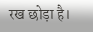रख छोड़ा है।